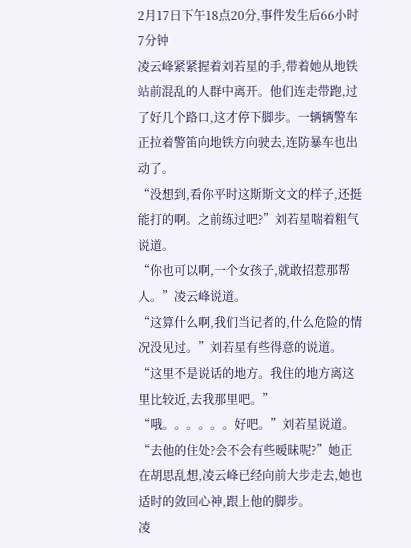2月17日下午18点20分,事件发生后66小时7分钟
凌云峰紧紧握着刘若星的手,带着她从地铁站前混乱的人群中离开。他们连走带跑,过了好几个路口,这才停下脚步。一辆辆警车正拉着警笛向地铁方向驶去,连防暴车也出动了。
“没想到,看你平时这斯斯文文的样子,还挺能打的啊。之前练过吧?”刘若星喘着粗气说道。
“你也可以啊,一个女孩子,就敢招惹那帮人。”凌云峰说道。
“这算什么啊,我们当记者的,什么危险的情况没见过。”刘若星有些得意的说道。
“这里不是说话的地方。我住的地方离这里比较近,去我那里吧。”
“哦。。。。。。好吧。”刘若星说道。“去他的住处?会不会有些暧昧呢?”她正在胡思乱想,凌云峰已经向前大步走去,她也适时的敛回心神,跟上他的脚步。
凌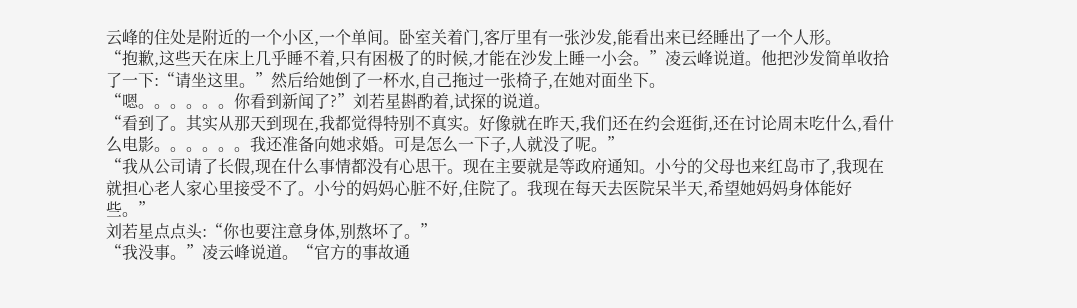云峰的住处是附近的一个小区,一个单间。卧室关着门,客厅里有一张沙发,能看出来已经睡出了一个人形。
“抱歉,这些天在床上几乎睡不着,只有困极了的时候,才能在沙发上睡一小会。”凌云峰说道。他把沙发简单收拾了一下:“请坐这里。”然后给她倒了一杯水,自己拖过一张椅子,在她对面坐下。
“嗯。。。。。。你看到新闻了?”刘若星斟酌着,试探的说道。
“看到了。其实从那天到现在,我都觉得特别不真实。好像就在昨天,我们还在约会逛街,还在讨论周末吃什么,看什么电影。。。。。。我还准备向她求婚。可是怎么一下子,人就没了呢。”
“我从公司请了长假,现在什么事情都没有心思干。现在主要就是等政府通知。小兮的父母也来红岛市了,我现在就担心老人家心里接受不了。小兮的妈妈心脏不好,住院了。我现在每天去医院呆半天,希望她妈妈身体能好些。”
刘若星点点头:“你也要注意身体,别熬坏了。”
“我没事。”凌云峰说道。“官方的事故通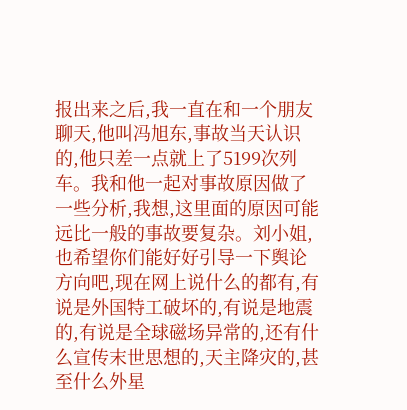报出来之后,我一直在和一个朋友聊天,他叫冯旭东,事故当天认识的,他只差一点就上了5199次列车。我和他一起对事故原因做了一些分析,我想,这里面的原因可能远比一般的事故要复杂。刘小姐,也希望你们能好好引导一下舆论方向吧,现在网上说什么的都有,有说是外国特工破坏的,有说是地震的,有说是全球磁场异常的,还有什么宣传末世思想的,天主降灾的,甚至什么外星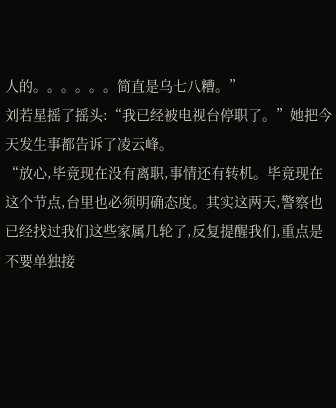人的。。。。。。简直是乌七八糟。”
刘若星摇了摇头:“我已经被电视台停职了。”她把今天发生事都告诉了凌云峰。
“放心,毕竟现在没有离职,事情还有转机。毕竟现在这个节点,台里也必须明确态度。其实这两天,警察也已经找过我们这些家属几轮了,反复提醒我们,重点是不要单独接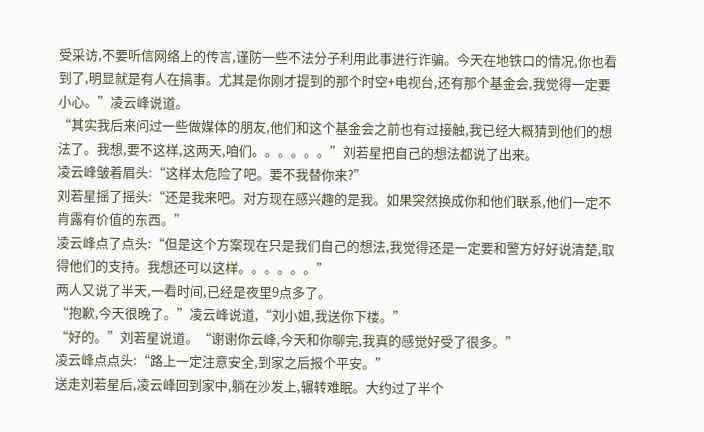受采访,不要听信网络上的传言,谨防一些不法分子利用此事进行诈骗。今天在地铁口的情况,你也看到了,明显就是有人在搞事。尤其是你刚才提到的那个时空+电视台,还有那个基金会,我觉得一定要小心。”凌云峰说道。
“其实我后来问过一些做媒体的朋友,他们和这个基金会之前也有过接触,我已经大概猜到他们的想法了。我想,要不这样,这两天,咱们。。。。。。”刘若星把自己的想法都说了出来。
凌云峰皱着眉头:“这样太危险了吧。要不我替你来?”
刘若星摇了摇头:“还是我来吧。对方现在感兴趣的是我。如果突然换成你和他们联系,他们一定不肯露有价值的东西。”
凌云峰点了点头:“但是这个方案现在只是我们自己的想法,我觉得还是一定要和警方好好说清楚,取得他们的支持。我想还可以这样。。。。。。”
两人又说了半天,一看时间,已经是夜里9点多了。
“抱歉,今天很晚了。”凌云峰说道,“刘小姐,我送你下楼。”
“好的。”刘若星说道。“谢谢你云峰,今天和你聊完,我真的感觉好受了很多。”
凌云峰点点头:“路上一定注意安全,到家之后报个平安。”
送走刘若星后,凌云峰回到家中,躺在沙发上,辗转难眠。大约过了半个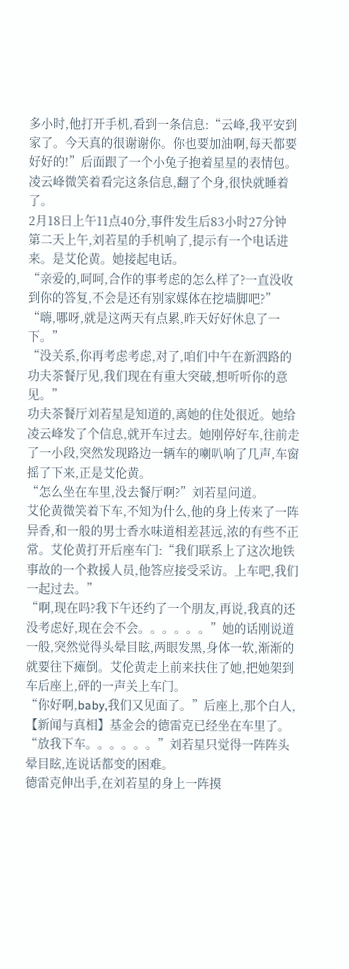多小时,他打开手机,看到一条信息:“云峰,我平安到家了。今天真的很谢谢你。你也要加油啊,每天都要好好的!”后面跟了一个小兔子抱着星星的表情包。
凌云峰微笑着看完这条信息,翻了个身,很快就睡着了。
2月18日上午11点40分,事件发生后83小时27分钟
第二天上午,刘若星的手机响了,提示有一个电话进来。是艾伦黄。她接起电话。
“亲爱的,呵呵,合作的事考虑的怎么样了?一直没收到你的答复,不会是还有别家媒体在挖墙脚吧?”
“嗨,哪呀,就是这两天有点累,昨天好好休息了一下。”
“没关系,你再考虑考虑,对了,咱们中午在新泗路的功夫茶餐厅见,我们现在有重大突破,想听听你的意见。”
功夫茶餐厅刘若星是知道的,离她的住处很近。她给凌云峰发了个信息,就开车过去。她刚停好车,往前走了一小段,突然发现路边一辆车的喇叭响了几声,车窗摇了下来,正是艾伦黄。
“怎么坐在车里,没去餐厅啊?”刘若星问道。
艾伦黄微笑着下车,不知为什么,他的身上传来了一阵异香,和一般的男士香水味道相差甚远,浓的有些不正常。艾伦黄打开后座车门:“我们联系上了这次地铁事故的一个救援人员,他答应接受采访。上车吧,我们一起过去。”
“啊,现在吗?我下午还约了一个朋友,再说,我真的还没考虑好,现在会不会。。。。。。”她的话刚说道一般,突然觉得头晕目眩,两眼发黑,身体一软,渐渐的就要往下瘫倒。艾伦黄走上前来扶住了她,把她架到车后座上,砰的一声关上车门。
“你好啊,baby,我们又见面了。”后座上,那个白人,【新闻与真相】基金会的德雷克已经坐在车里了。
“放我下车。。。。。。”刘若星只觉得一阵阵头晕目眩,连说话都变的困难。
德雷克伸出手,在刘若星的身上一阵摸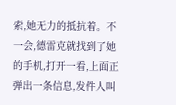索,她无力的抵抗着。不一会,德雷克就找到了她的手机,打开一看,上面正弹出一条信息,发件人叫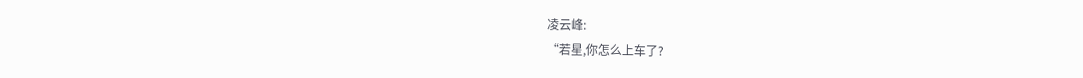凌云峰:
“若星,你怎么上车了?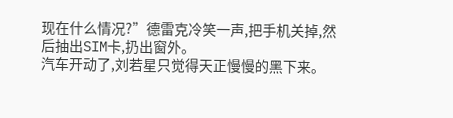现在什么情况?”德雷克冷笑一声,把手机关掉,然后抽出SIM卡,扔出窗外。
汽车开动了,刘若星只觉得天正慢慢的黑下来。